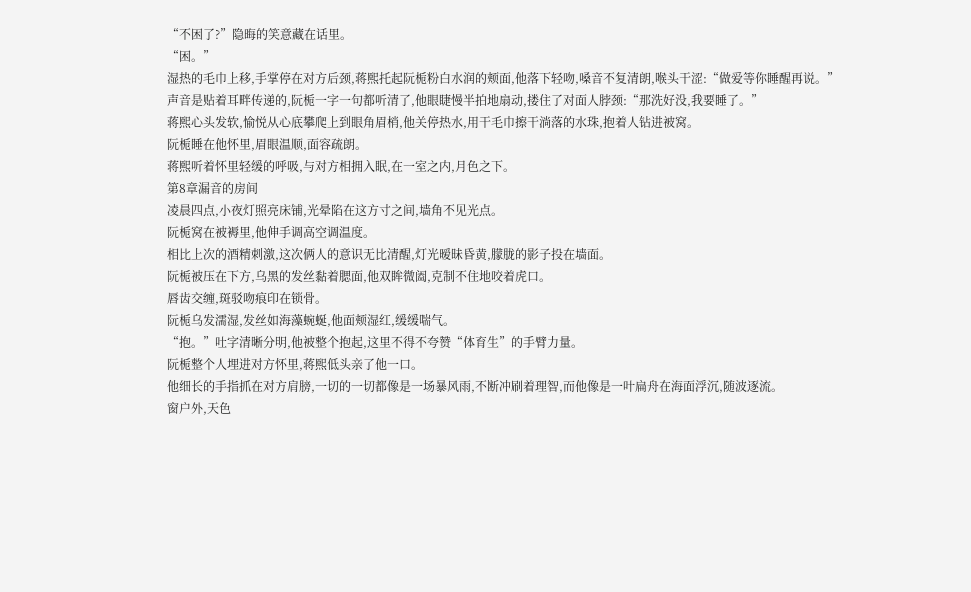“不困了?”隐晦的笑意藏在话里。
“困。”
湿热的毛巾上移,手掌停在对方后颈,蒋熙托起阮栀粉白水润的颊面,他落下轻吻,嗓音不复清朗,喉头干涩:“做爱等你睡醒再说。”
声音是贴着耳畔传递的,阮栀一字一句都听清了,他眼睫慢半拍地扇动,搂住了对面人脖颈:“那洗好没,我要睡了。”
蒋熙心头发软,愉悦从心底攀爬上到眼角眉梢,他关停热水,用干毛巾擦干淌落的水珠,抱着人钻进被窝。
阮栀睡在他怀里,眉眼温顺,面容疏朗。
蒋熙听着怀里轻缓的呼吸,与对方相拥入眠,在一室之内,月色之下。
第8章漏音的房间
凌晨四点,小夜灯照亮床铺,光晕陷在这方寸之间,墙角不见光点。
阮栀窝在被褥里,他伸手调高空调温度。
相比上次的酒精刺激,这次俩人的意识无比清醒,灯光暧昧昏黄,朦胧的影子投在墙面。
阮栀被压在下方,乌黑的发丝黏着腮面,他双眸微阖,克制不住地咬着虎口。
唇齿交缠,斑驳吻痕印在锁骨。
阮栀乌发濡湿,发丝如海藻蜿蜒,他面颊湿红,缓缓喘气。
“抱。”吐字清晰分明,他被整个抱起,这里不得不夸赞“体育生”的手臂力量。
阮栀整个人埋进对方怀里,蒋熙低头亲了他一口。
他细长的手指抓在对方肩膀,一切的一切都像是一场暴风雨,不断冲刷着理智,而他像是一叶扁舟在海面浮沉,随波逐流。
窗户外,天色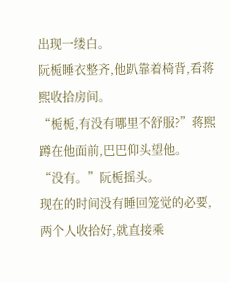出现一缕白。
阮栀睡衣整齐,他趴靠着椅背,看蒋熙收拾房间。
“栀栀,有没有哪里不舒服?”蒋熙蹲在他面前,巴巴仰头望他。
“没有。”阮栀摇头。
现在的时间没有睡回笼觉的必要,两个人收拾好,就直接乘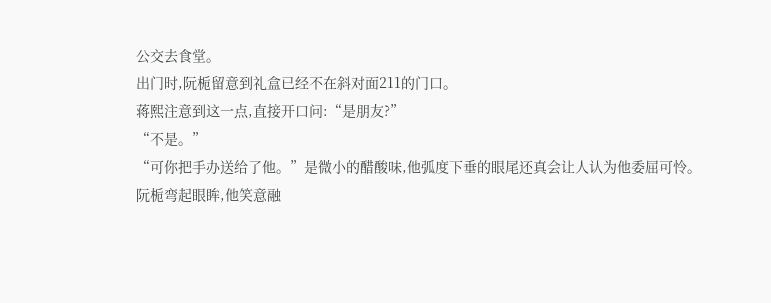公交去食堂。
出门时,阮栀留意到礼盒已经不在斜对面211的门口。
蒋熙注意到这一点,直接开口问:“是朋友?”
“不是。”
“可你把手办送给了他。”是微小的醋酸味,他弧度下垂的眼尾还真会让人认为他委屈可怜。
阮栀弯起眼眸,他笑意融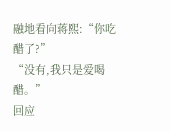融地看向蒋熙:“你吃醋了?”
“没有,我只是爱喝醋。”
回应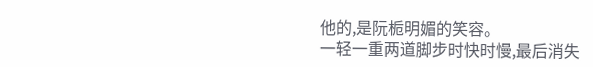他的,是阮栀明媚的笑容。
一轻一重两道脚步时快时慢,最后消失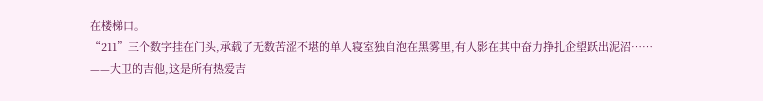在楼梯口。
“211”三个数字挂在门头,承载了无数苦涩不堪的单人寝室独自泡在黑雾里,有人影在其中奋力挣扎企望跃出泥沼……
——大卫的吉他,这是所有热爱吉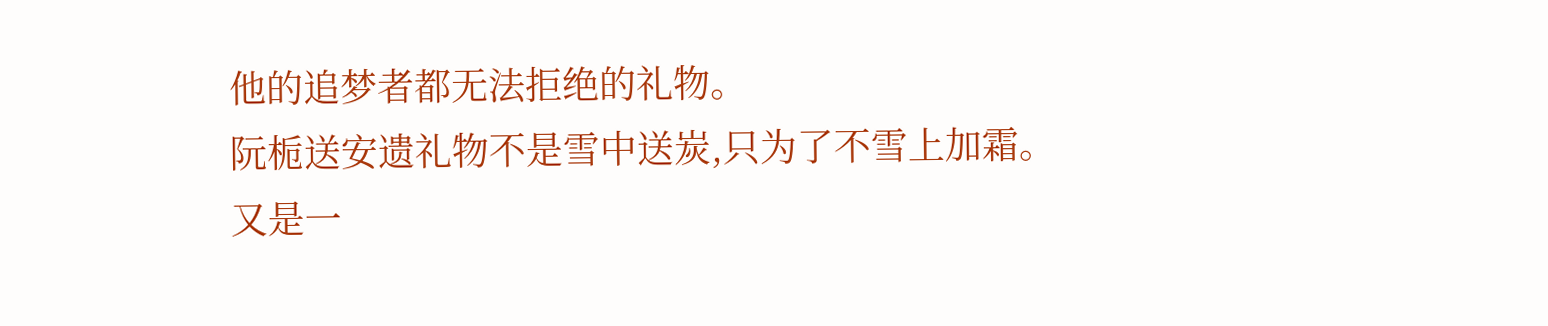他的追梦者都无法拒绝的礼物。
阮栀送安遗礼物不是雪中送炭,只为了不雪上加霜。
又是一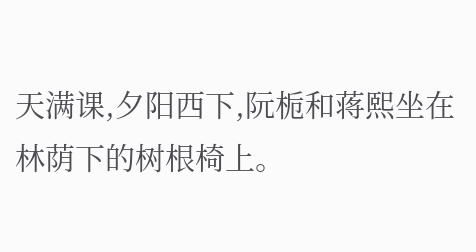天满课,夕阳西下,阮栀和蒋熙坐在林荫下的树根椅上。